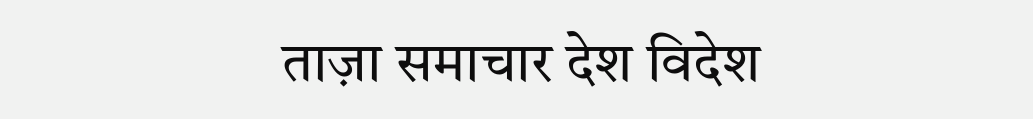ताज़ा समाचार देश विदेश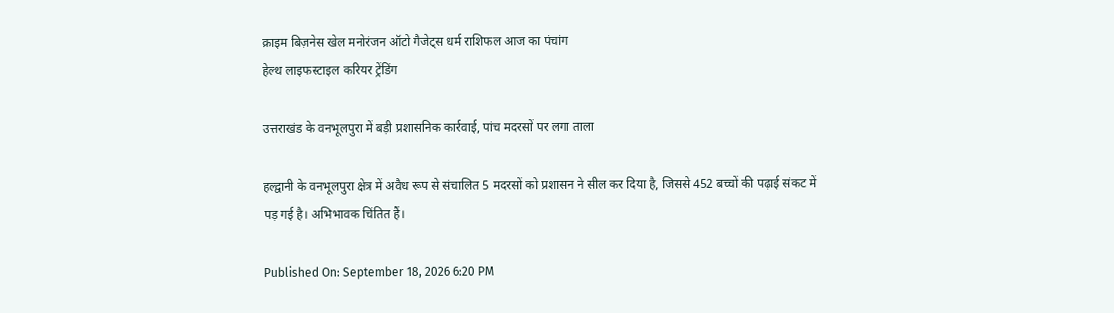क्राइम बिज़नेस खेल मनोरंजन ऑटो गैजेट्स धर्म राशिफल आज का पंचांग
हेल्थ लाइफस्टाइल करियर ट्रेंडिंग

उत्तराखंड के वनभूलपुरा में बड़ी प्रशासनिक कार्रवाई, पांच मदरसों पर लगा ताला

हल्द्वानी के वनभूलपुरा क्षेत्र में अवैध रूप से संचालित 5 मदरसों को प्रशासन ने सील कर दिया है, जिससे 452 बच्चों की पढ़ाई संकट में पड़ गई है। अभिभावक चिंतित हैं।

Published On: September 18, 2026 6:20 PM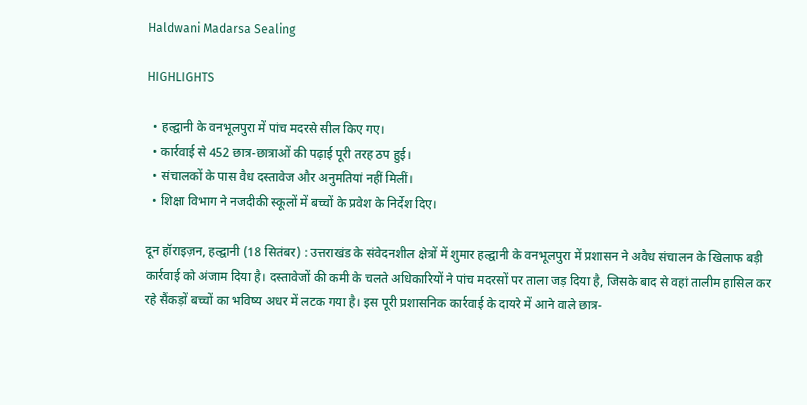Haldwani Madarsa Sealing

HIGHLIGHTS

  • हल्द्वानी के वनभूलपुरा में पांच मदरसे सील किए गए।
  • कार्रवाई से 452 छात्र-छात्राओं की पढ़ाई पूरी तरह ठप हुई।
  • संचालकों के पास वैध दस्तावेज और अनुमतियां नहीं मिलीं।
  • शिक्षा विभाग ने नजदीकी स्कूलों में बच्चों के प्रवेश के निर्देश दिए।

दून हॉराइज़न, हल्द्वानी (18 सितंबर) : उत्तराखंड के संवेदनशील क्षेत्रों में शुमार हल्द्वानी के वनभूलपुरा में प्रशासन ने अवैध संचालन के खिलाफ बड़ी कार्रवाई को अंजाम दिया है। दस्तावेजों की कमी के चलते अधिकारियों ने पांच मदरसों पर ताला जड़ दिया है, जिसके बाद से वहां तालीम हासिल कर रहे सैंकड़ों बच्चों का भविष्य अधर में लटक गया है। इस पूरी प्रशासनिक कार्रवाई के दायरे में आने वाले छात्र-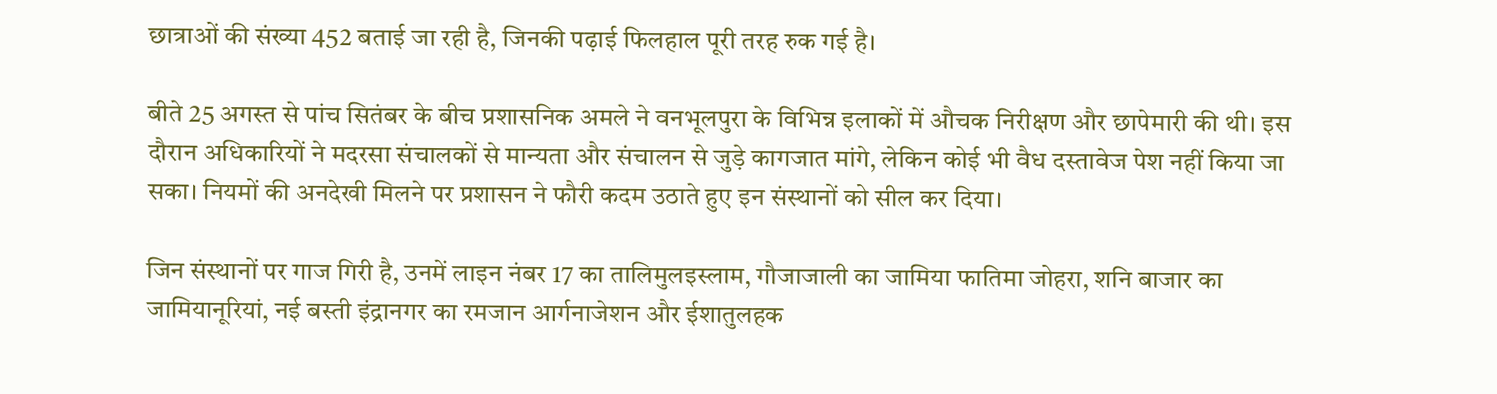छात्राओं की संख्या 452 बताई जा रही है, जिनकी पढ़ाई फिलहाल पूरी तरह रुक गई है।

बीते 25 अगस्त से पांच सितंबर के बीच प्रशासनिक अमले ने वनभूलपुरा के विभिन्न इलाकों में औचक निरीक्षण और छापेमारी की थी। इस दौरान अधिकारियों ने मदरसा संचालकों से मान्यता और संचालन से जुड़े कागजात मांगे, लेकिन कोई भी वैध दस्तावेज पेश नहीं किया जा सका। नियमों की अनदेखी मिलने पर प्रशासन ने फौरी कदम उठाते हुए इन संस्थानों को सील कर दिया।

जिन संस्थानों पर गाज गिरी है, उनमें लाइन नंबर 17 का तालिमुलइस्लाम, गौजाजाली का जामिया फातिमा जोहरा, शनि बाजार का जामियानूरियां, नई बस्ती इंद्रानगर का रमजान आर्गनाजेशन और ईशातुलहक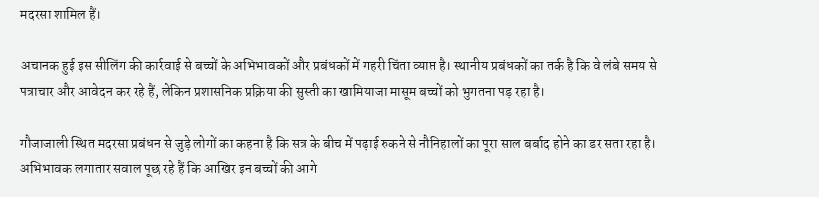मदरसा शामिल हैं।

अचानक हुई इस सीलिंग की कार्रवाई से बच्चों के अभिभावकों और प्रबंधकों में गहरी चिंता व्याप्त है। स्थानीय प्रबंधकों का तर्क है कि वे लंबे समय से पत्राचार और आवेदन कर रहे हैं, लेकिन प्रशासनिक प्रक्रिया की सुस्ती का खामियाजा मासूम बच्चों को भुगतना पड़ रहा है।

गौजाजाली स्थित मदरसा प्रबंधन से जुड़े लोगों का कहना है कि सत्र के बीच में पढ़ाई रुकने से नौनिहालों का पूरा साल बर्बाद होने का डर सता रहा है। अभिभावक लगातार सवाल पूछ रहे हैं कि आखिर इन बच्चों की आगे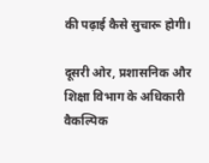की पढ़ाई कैसे सुचारू होगी।

दूसरी ओर, प्रशासनिक और शिक्षा विभाग के अधिकारी वैकल्पिक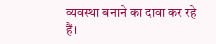व्यवस्था बनाने का दावा कर रहे हैं।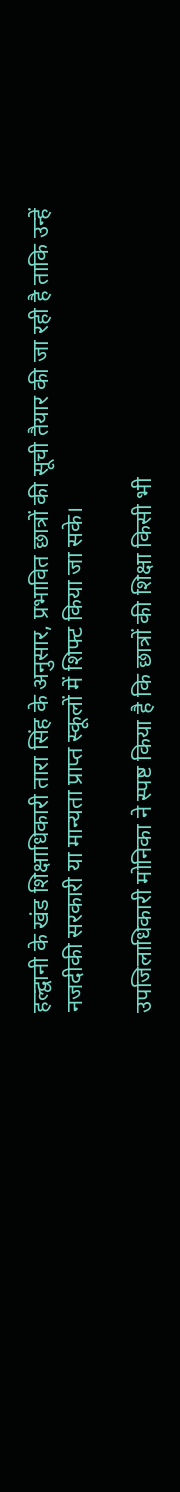हल्द्वानी के खंड शिक्षाधिकारी तारा सिंह के अनुसार, प्रभावित छात्रों की सूची तैयार की जा रही है ताकि उन्हें नजदीकी सरकारी या मान्यता प्राप्त स्कूलों में शिफ्ट किया जा सके।

उपजिलाधिकारी मोनिका ने स्पष्ट किया है कि छात्रों की शिक्षा किसी भी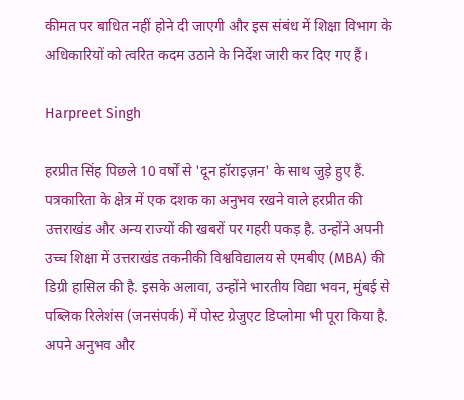कीमत पर बाधित नहीं होने दी जाएगी और इस संबंध में शिक्षा विभाग के अधिकारियों को त्वरित कदम उठाने के निर्देश जारी कर दिए गए हैं।

Harpreet Singh

हरप्रीत सिंह पिछले 10 वर्षों से 'दून हॉराइज़न' के साथ जुड़े हुए हैं. पत्रकारिता के क्षेत्र में एक दशक का अनुभव रखने वाले हरप्रीत की उत्तराखंड और अन्य राज्यों की खबरों पर गहरी पकड़ है. उन्होंने अपनी उच्च शिक्षा में उत्तराखंड तकनीकी विश्वविद्यालय से एमबीए (MBA) की डिग्री हासिल की है. इसके अलावा, उन्होंने भारतीय विद्या भवन, मुंबई से पब्लिक रिलेशंस (जनसंपर्क) में पोस्ट ग्रेजुएट डिप्लोमा भी पूरा किया है. अपने अनुभव और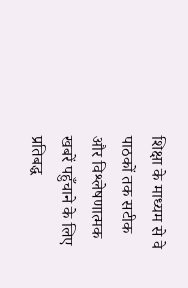शिक्षा के माध्यम से वे पाठकों तक सटीक और विश्लेषणात्मक खबरें पहुँचाने के लिए प्रतिबद्ध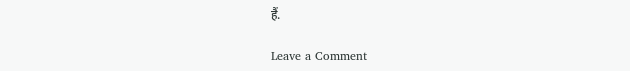हैं.

Leave a Comment